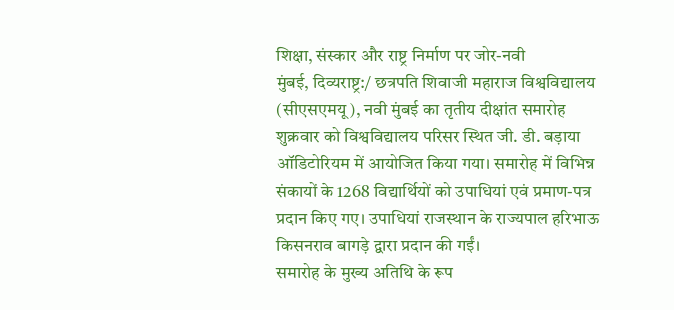शिक्षा, संस्कार और राष्ट्र निर्माण पर जोर-नवी
मुंबई, दिव्यराष्ट्र:/ छत्रपति शिवाजी महाराज विश्वविद्यालय (सीएसएमयू), नवी मुंबई का तृतीय दीक्षांत समारोह शुक्रवार को विश्वविद्यालय परिसर स्थित जी. डी. बड़ाया ऑडिटोरियम में आयोजित किया गया। समारोह में विभिन्न संकायों के 1268 विद्यार्थियों को उपाधियां एवं प्रमाण-पत्र प्रदान किए गए। उपाधियां राजस्थान के राज्यपाल हरिभाऊ किसनराव बागड़े द्वारा प्रदान की गईं।
समारोह के मुख्य अतिथि के रूप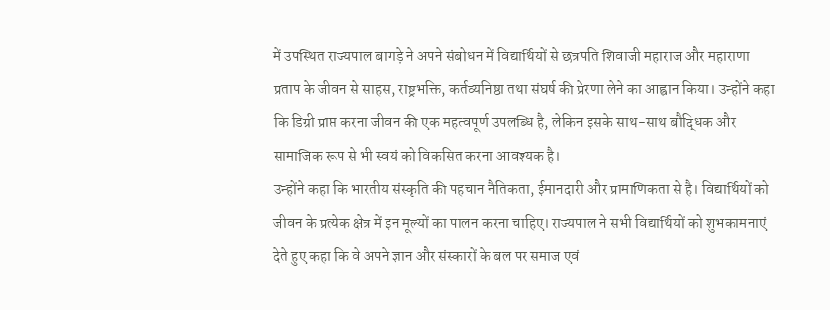में उपस्थित राज्यपाल बागड़े ने अपने संबोधन में विद्यार्थियों से छत्रपति शिवाजी महाराज और महाराणा प्रताप के जीवन से साहस, राष्ट्रभक्ति, कर्तव्यनिष्ठा तथा संघर्ष की प्रेरणा लेने का आह्वान किया। उन्होंने कहा कि डिग्री प्राप्त करना जीवन की एक महत्वपूर्ण उपलब्धि है, लेकिन इसके साथ-साथ बौद्धिक और सामाजिक रूप से भी स्वयं को विकसित करना आवश्यक है।
उन्होंने कहा कि भारतीय संस्कृति की पहचान नैतिकता, ईमानदारी और प्रामाणिकता से है। विद्यार्थियों को जीवन के प्रत्येक क्षेत्र में इन मूल्यों का पालन करना चाहिए। राज्यपाल ने सभी विद्यार्थियों को शुभकामनाएं देते हुए कहा कि वे अपने ज्ञान और संस्कारों के बल पर समाज एवं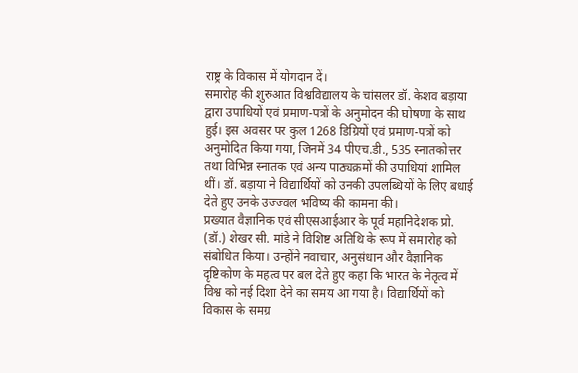राष्ट्र के विकास में योगदान दें।
समारोह की शुरुआत विश्वविद्यालय के चांसलर डॉ. केशव बड़ाया द्वारा उपाधियों एवं प्रमाण-पत्रों के अनुमोदन की घोषणा के साथ हुई। इस अवसर पर कुल 1268 डिग्रियों एवं प्रमाण-पत्रों को अनुमोदित किया गया, जिनमें 34 पीएच.डी., 535 स्नातकोत्तर तथा विभिन्न स्नातक एवं अन्य पाठ्यक्रमों की उपाधियां शामिल थीं। डॉ. बड़ाया ने विद्यार्थियों को उनकी उपलब्धियों के लिए बधाई देते हुए उनके उज्ज्वल भविष्य की कामना की।
प्रख्यात वैज्ञानिक एवं सीएसआईआर के पूर्व महानिदेशक प्रो. (डॉ.) शेखर सी. मांडे ने विशिष्ट अतिथि के रूप में समारोह को संबोधित किया। उन्होंने नवाचार, अनुसंधान और वैज्ञानिक दृष्टिकोण के महत्व पर बल देते हुए कहा कि भारत के नेतृत्व में विश्व को नई दिशा देने का समय आ गया है। विद्यार्थियों को विकास के समग्र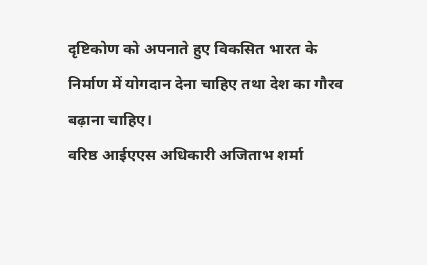दृष्टिकोण को अपनाते हुए विकसित भारत के निर्माण में योगदान देना चाहिए तथा देश का गौरव बढ़ाना चाहिए।
वरिष्ठ आईएएस अधिकारी अजिताभ शर्मा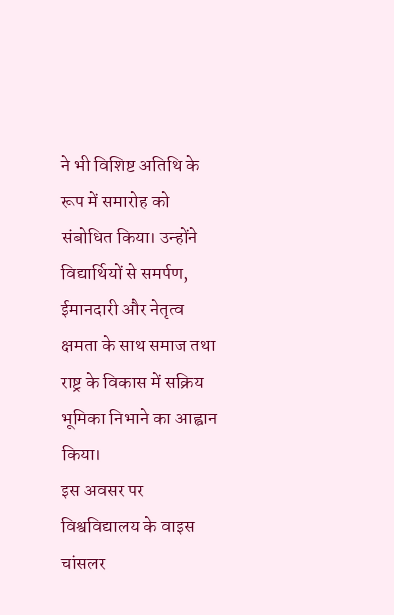ने भी विशिष्ट अतिथि के रूप में समारोह को संबोधित किया। उन्होंने विद्यार्थियों से समर्पण, ईमानदारी और नेतृत्व क्षमता के साथ समाज तथा राष्ट्र के विकास में सक्रिय भूमिका निभाने का आह्वान किया।
इस अवसर पर विश्वविद्यालय के वाइस चांसलर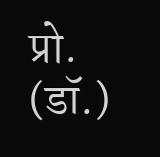प्रो. (डॉ.)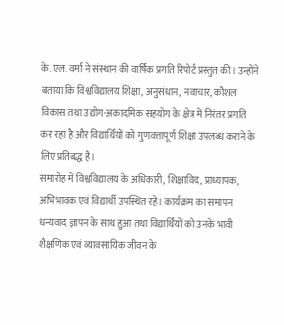के. एल. वर्मा ने संस्थान की वार्षिक प्रगति रिपोर्ट प्रस्तुत की। उन्होंने बताया कि विश्वविद्यालय शिक्षा, अनुसंधान, नवाचार, कौशल विकास तथा उद्योग-अकादमिक सहयोग के क्षेत्र में निरंतर प्रगति कर रहा है और विद्यार्थियों को गुणवत्तापूर्ण शिक्षा उपलब्ध कराने के लिए प्रतिबद्ध है।
समारोह में विश्वविद्यालय के अधिकारी, शिक्षाविद, प्राध्यापक, अभिभावक एवं विद्यार्थी उपस्थित रहे। कार्यक्रम का समापन धन्यवाद ज्ञापन के साथ हुआ तथा विद्यार्थियों को उनके भावी शैक्षणिक एवं व्यावसायिक जीवन के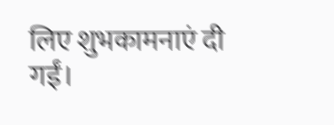लिए शुभकामनाएं दी गईं।